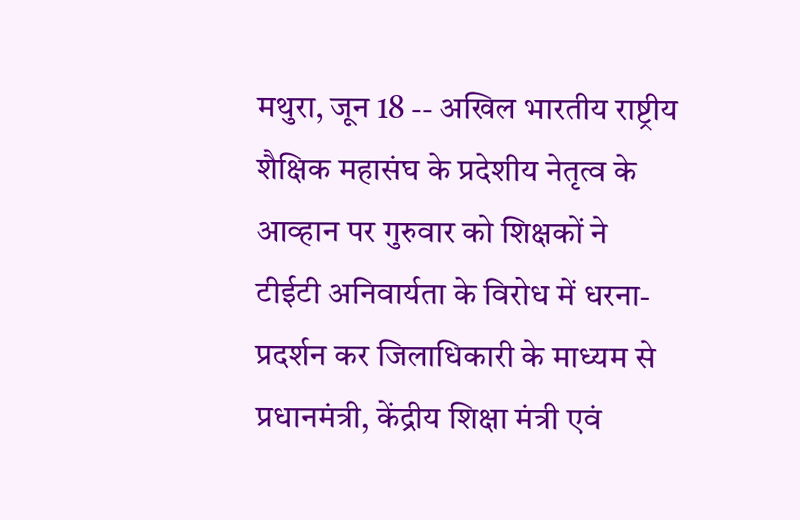मथुरा, जून 18 -- अखिल भारतीय राष्ट्रीय शैक्षिक महासंघ के प्रदेशीय नेतृत्व के आव्हान पर गुरुवार को शिक्षकों ने टीईटी अनिवार्यता के विरोध में धरना-प्रदर्शन कर जिलाधिकारी के माध्यम से प्रधानमंत्री, केंद्रीय शिक्षा मंत्री एवं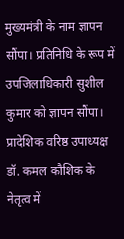मुख्यमंत्री के नाम ज्ञापन सौंपा। प्रतिनिधि के रूप में उपजिलाधिकारी सुशील कुमार को ज्ञापन सौंपा। प्रादेशिक वरिष्ठ उपाध्यक्ष डॉ. कमल कौशिक के नेतृत्व में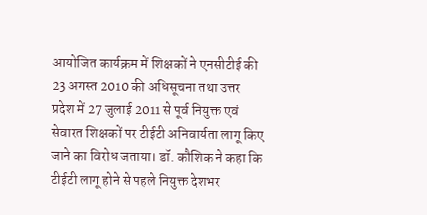आयोजित कार्यक्रम में शिक्षकों ने एनसीटीई की 23 अगस्त 2010 की अधिसूचना तथा उत्तर प्रदेश में 27 जुलाई 2011 से पूर्व नियुक्त एवं सेवारत शिक्षकों पर टीईटी अनिवार्यता लागू किए जाने का विरोध जताया। डॉ. कौशिक ने कहा कि टीईटी लागू होने से पहले नियुक्त देशभर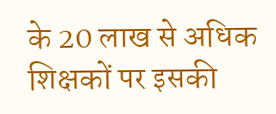के 20 लाख से अधिक शिक्षकों पर इसकी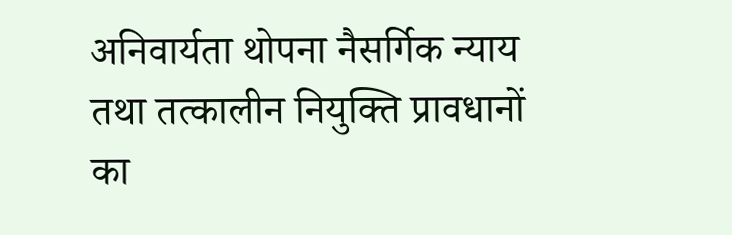अनिवार्यता थोपना नैसर्गिक न्याय तथा तत्कालीन नियुक्ति प्रावधानों का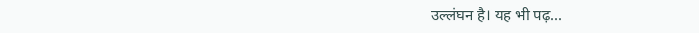उल्लंघन है। यह भी पढ़...